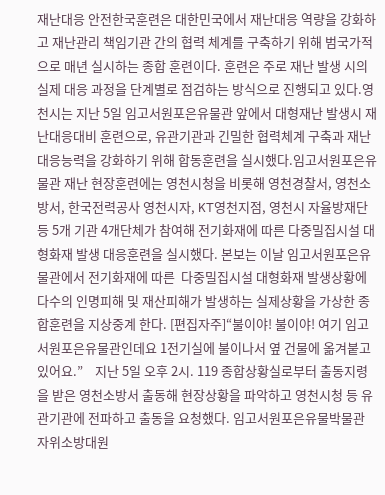재난대응 안전한국훈련은 대한민국에서 재난대응 역량을 강화하고 재난관리 책임기관 간의 협력 체계를 구축하기 위해 범국가적으로 매년 실시하는 종합 훈련이다. 훈련은 주로 재난 발생 시의 실제 대응 과정을 단계별로 점검하는 방식으로 진행되고 있다.영천시는 지난 5일 임고서원포은유물관 앞에서 대형재난 발생시 재난대응대비 훈련으로, 유관기관과 긴밀한 협력체계 구축과 재난 대응능력을 강화하기 위해 합동훈련을 실시했다.임고서원포은유물관 재난 현장훈련에는 영천시청을 비롯해 영천경찰서, 영천소방서, 한국전력공사 영천시자, KT영천지점, 영천시 자율방재단 등 5개 기관 4개단체가 참여해 전기화재에 따른 다중밀집시설 대형화재 발생 대응훈련을 실시했다. 본보는 이날 임고서원포은유물관에서 전기화재에 따른  다중밀집시설 대형화재 발생상황에 다수의 인명피해 및 재산피해가 발생하는 실제상황을 가상한 종합훈련을 지상중계 한다. [편집자주]“불이야! 불이야! 여기 임고서원포은유물관인데요 1전기실에 불이나서 옆 건물에 옮겨붙고 있어요.”    지난 5일 오후 2시. 119 종합상황실로부터 출동지령을 받은 영천소방서 출동해 현장상황을 파악하고 영천시청 등 유관기관에 전파하고 출동을 요청했다. 임고서원포은유물박물관 자위소방대원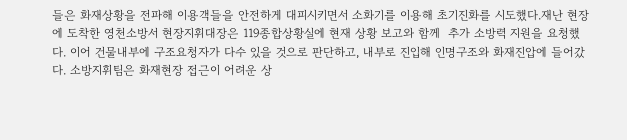들은 화재상황을 전파해 이용객들을 안전하게 대피시키면서 소화기를 이용해 초기진화를 시도했다.재난 현장에 도착한 영천소방서 현장지휘대장은 119종합상황실에 현재 상황 보고와 함께  추가 소방력 지원을 요청했다. 이어 건물내부에 구조요청자가 다수 있을 것으로 판단하고, 내부로 진입해 인명구조와 화재진압에 들어갔다. 소방지휘팀은 화재현장 접근이 어려운 상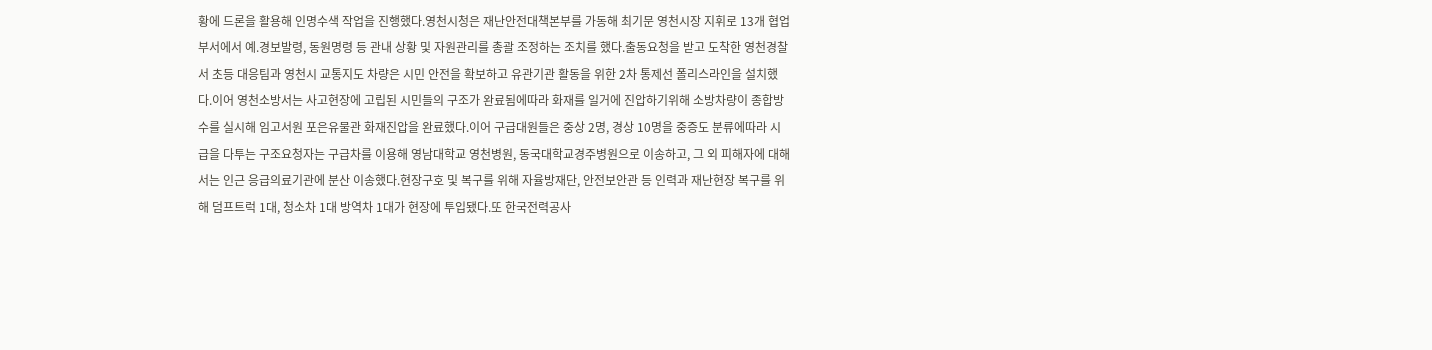황에 드론을 활용해 인명수색 작업을 진행했다.영천시청은 재난안전대책본부를 가동해 최기문 영천시장 지휘로 13개 협업부서에서 예.경보발령, 동원명령 등 관내 상황 및 자원관리를 총괄 조정하는 조치를 했다.출동요청을 받고 도착한 영천경찰서 초등 대응팀과 영천시 교통지도 차량은 시민 안전을 확보하고 유관기관 활동을 위한 2차 통제선 폴리스라인을 설치했다.이어 영천소방서는 사고현장에 고립된 시민들의 구조가 완료됨에따라 화재를 일거에 진압하기위해 소방차량이 종합방수를 실시해 임고서원 포은유물관 화재진압을 완료했다.이어 구급대원들은 중상 2명, 경상 10명을 중증도 분류에따라 시급을 다투는 구조요청자는 구급차를 이용해 영남대학교 영천병원, 동국대학교경주병원으로 이송하고, 그 외 피해자에 대해서는 인근 응급의료기관에 분산 이송했다.현장구호 및 복구를 위해 자율방재단, 안전보안관 등 인력과 재난현장 복구를 위해 덤프트럭 1대, 청소차 1대 방역차 1대가 현장에 투입됐다.또 한국전력공사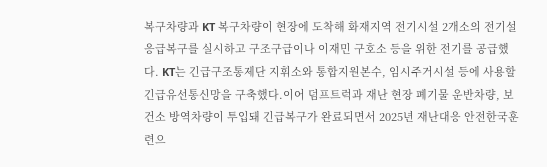복구차량과 KT 복구차량이 현장에 도착해 화재지역 전기시설 2개소의 전기설 응급복구를 실시하고 구조구급이나 이재민 구호소 등을 위한 전기를 공급했다. KT는 긴급구조통제단 지휘소와 통합지원본수, 임시주거시설 등에 사용할 긴급유선통신망을 구축했다.이어 덤프트럭과 재난 현장 폐기물 운반차량, 보건소 방역차량이 투입돼 긴급복구가 완료되면서 2025년 재난대응 안전한국훈련으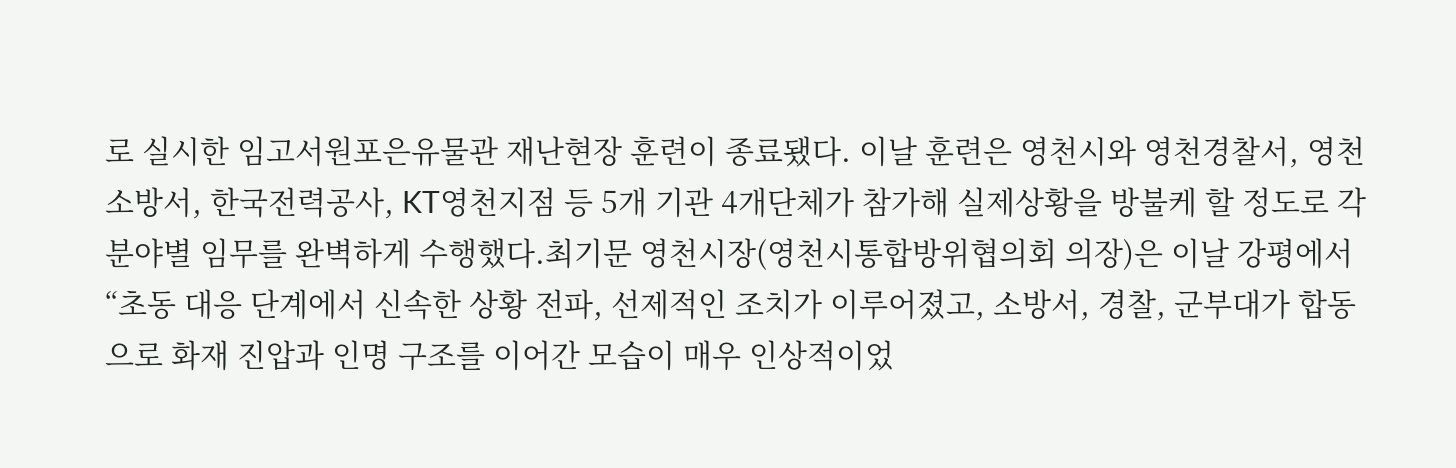로 실시한 임고서원포은유물관 재난현장 훈련이 종료됐다. 이날 훈련은 영천시와 영천경찰서, 영천소방서, 한국전력공사, KT영천지점 등 5개 기관 4개단체가 참가해 실제상황을 방불케 할 정도로 각 분야별 임무를 완벽하게 수행했다.최기문 영천시장(영천시통합방위협의회 의장)은 이날 강평에서 “초동 대응 단계에서 신속한 상황 전파, 선제적인 조치가 이루어졌고, 소방서, 경찰, 군부대가 합동으로 화재 진압과 인명 구조를 이어간 모습이 매우 인상적이었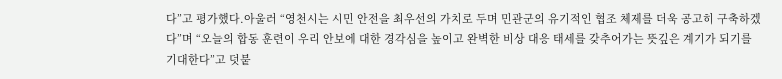다”고 평가했다.아울러 “영천시는 시민 안전을 최우선의 가치로 두며 민관군의 유기적인 협조 체제를 더욱 공고히 구축하겠다”며 “오늘의 합동 훈련이 우리 안보에 대한 경각심을 높이고 완벽한 비상 대응 태세를 갖추어가는 뜻깊은 계기가 되기를 기대한다”고 덧붙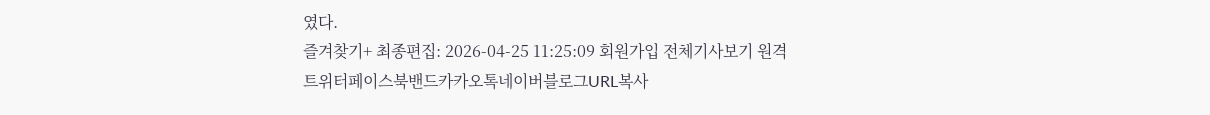였다.
즐겨찾기+ 최종편집: 2026-04-25 11:25:09 회원가입 전체기사보기 원격
트위터페이스북밴드카카오톡네이버블로그URL복사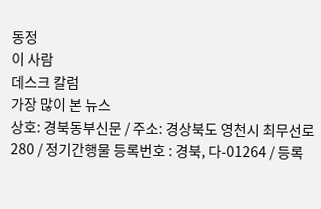동정
이 사람
데스크 칼럼
가장 많이 본 뉴스
상호: 경북동부신문 / 주소: 경상북도 영천시 최무선로 280 / 정기간행물 등록번호 : 경북, 다-01264 / 등록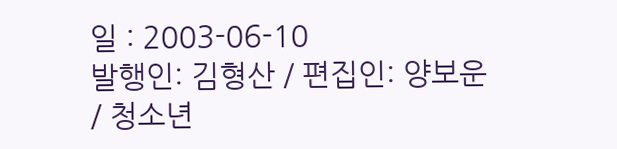일 : 2003-06-10
발행인: 김형산 / 편집인: 양보운 / 청소년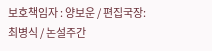보호책임자 : 양보운 / 편집국장: 최병식 / 논설주간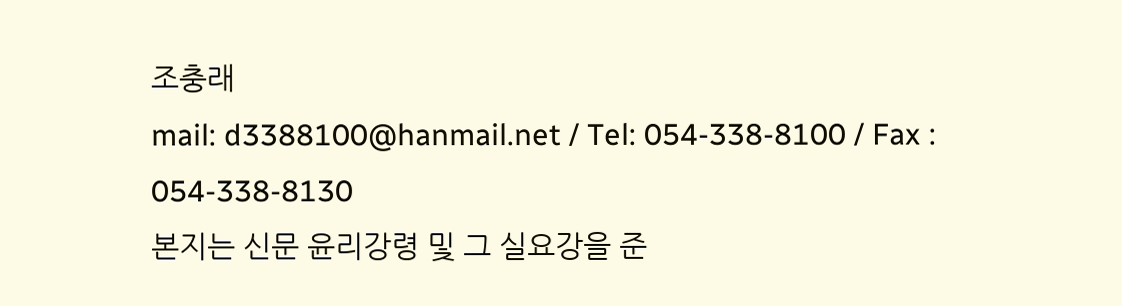조충래
mail: d3388100@hanmail.net / Tel: 054-338-8100 / Fax : 054-338-8130
본지는 신문 윤리강령 및 그 실요강을 준